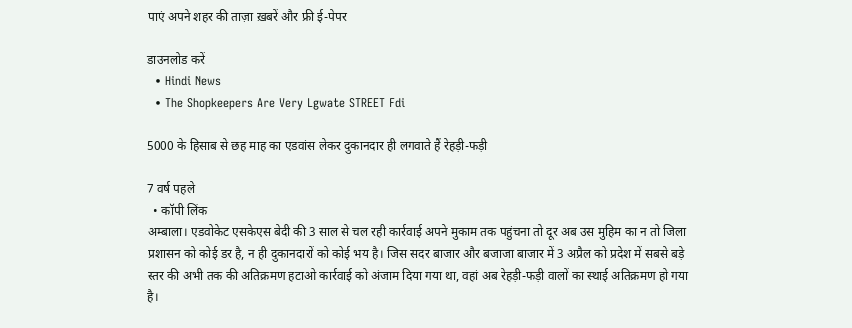पाएं अपने शहर की ताज़ा ख़बरें और फ्री ई-पेपर

डाउनलोड करें
  • Hindi News
  • The Shopkeepers Are Very Lgwate STREET Fdi

5000 के हिसाब से छह माह का एडवांस लेकर दुकानदार ही लगवाते हैं रेहड़ी-फड़ी

7 वर्ष पहले
  • कॉपी लिंक
अम्बाला। एडवोकेट एसकेएस बेदी की 3 साल से चल रही कार्रवाई अपने मुकाम तक पहुंचना तो दूर अब उस मुहिम का न तो जिला प्रशासन को कोई डर है, न ही दुकानदारों को कोई भय है। जिस सदर बाजार और बजाजा बाजार में 3 अप्रैल को प्रदेश में सबसे बड़े स्तर की अभी तक की अतिक्रमण हटाओ कार्रवाई को अंजाम दिया गया था, वहां अब रेहड़ी-फड़ी वालों का स्थाई अतिक्रमण हो गया है।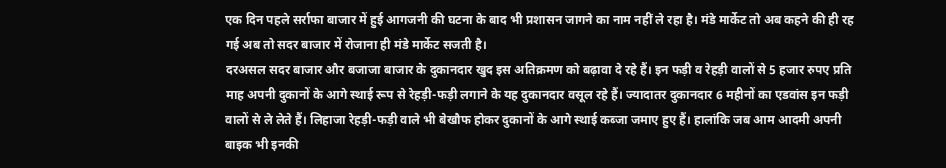एक दिन पहले सर्राफा बाजार में हुई आगजनी की घटना के बाद भी प्रशासन जागने का नाम नहीं ले रहा है। मंडे मार्केट तो अब कहने की ही रह गई अब तो सदर बाजार में रोजाना ही मंडे मार्केट सजती है।
दरअसल सदर बाजार और बजाजा बाजार के दुकानदार खुद इस अतिक्रमण को बढ़ावा दे रहे हैं। इन फड़ी व रेहड़ी वालों से 5 हजार रुपए प्रति माह अपनी दुकानों के आगे स्थाई रूप से रेहड़ी-फड़ी लगाने के यह दुकानदार वसूल रहे हैं। ज्यादातर दुकानदार 6 महीनों का एडवांस इन फड़ी वालों से ले लेते हैं। लिहाजा रेहड़ी-फड़ी वाले भी बेखौफ होकर दुकानों के आगे स्थाई कब्जा जमाए हुए हैं। हालांकि जब आम आदमी अपनी बाइक भी इनकी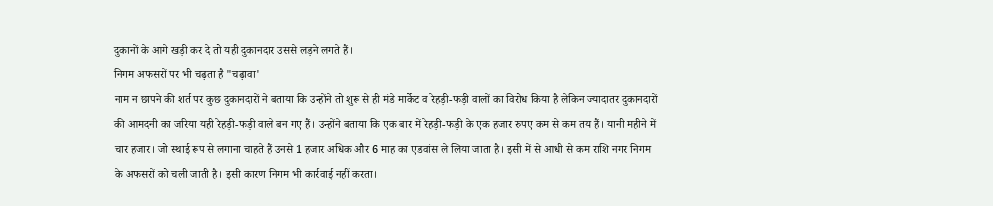दुकानों के आगे खड़ी कर दे तो यही दुकानदार उससे लड़ने लगते हैं।
निगम अफसरों पर भी चढ़ता है "चढ़ावा'
नाम न छापने की शर्त पर कुछ दुकानदारों ने बताया कि उन्होंने तो शुरू से ही मंडे मार्केट व रेहड़ी-फड़ी वालों का विरोध किया है लेकिन ज्यादातर दुकानदारों की आमदनी का जरिया यही रेहड़ी-फड़ी वाले बन गए हैं। उन्होंने बताया कि एक बार में रेहड़ी-फड़ी के एक हजार रुपए कम से कम तय हैं। यानी महीने में चार हजार। जो स्थाई रूप से लगाना चाहते हैं उनसे 1 हजार अधिक और 6 माह का एडवांस ले लिया जाता है। इसी में से आधी से कम राशि नगर निगम के अफसरों को चली जाती है। इसी कारण निगम भी कार्रवाई नहीं करता।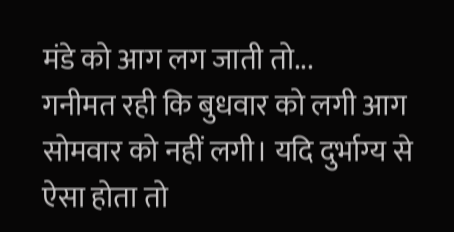मंडे को आग लग जाती तो...
गनीमत रही कि बुधवार को लगी आग सोमवार को नहीं लगी। यदि दुर्भाग्य से ऐसा होता तो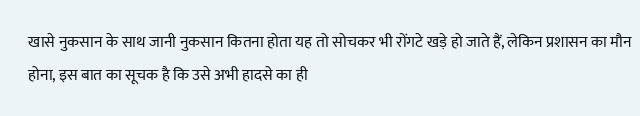खासे नुकसान के साथ जानी नुकसान कितना होता यह तो सोचकर भी रोंगटे खड़े हो जाते हैं, लेकिन प्रशासन का मौन होना, इस बात का सूचक है कि उसे अभी हादसे का ही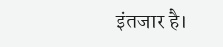इंतजार है।